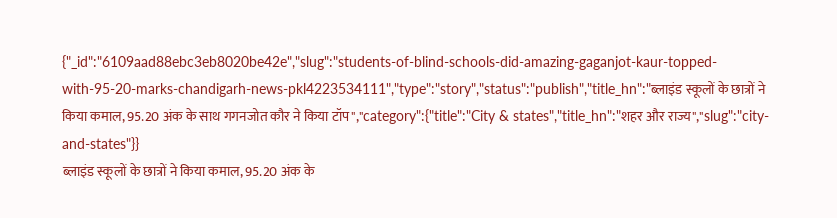{"_id":"6109aad88ebc3eb8020be42e","slug":"students-of-blind-schools-did-amazing-gaganjot-kaur-topped-with-95-20-marks-chandigarh-news-pkl4223534111","type":"story","status":"publish","title_hn":"ब्लाइंड स्कूलों के छात्रों ने किया कमाल, 95.20 अंक के साथ गगनजोत कौर ने किया टॉप","category":{"title":"City & states","title_hn":"शहर और राज्य","slug":"city-and-states"}}
ब्लाइंड स्कूलों के छात्रों ने किया कमाल, 95.20 अंक के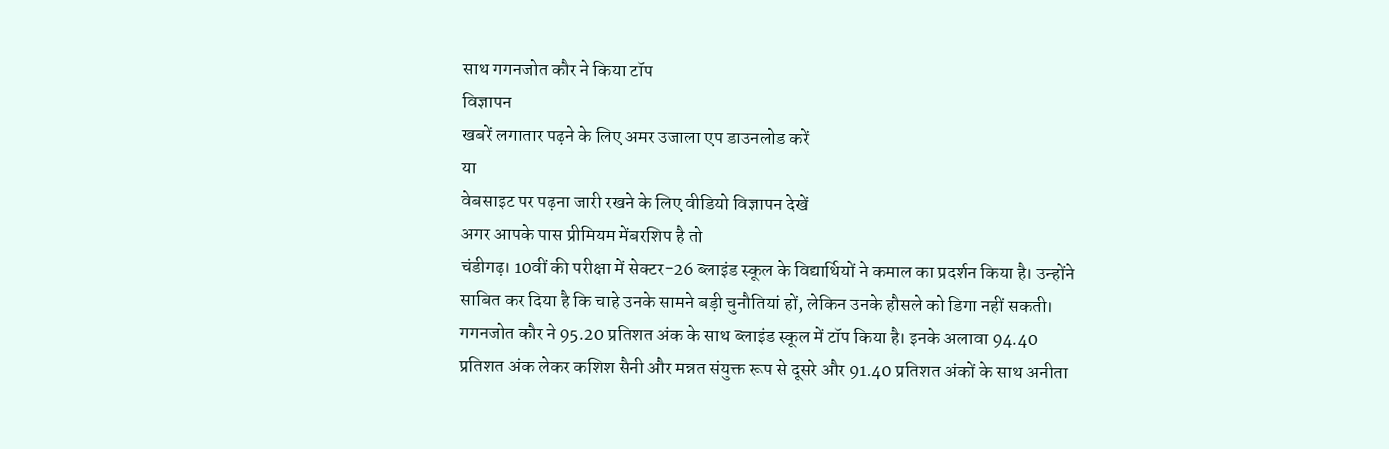साथ गगनजोत कौर ने किया टॉप
विज्ञापन
खबरें लगातार पढ़ने के लिए अमर उजाला एप डाउनलोड करें
या
वेबसाइट पर पढ़ना जारी रखने के लिए वीडियो विज्ञापन देखें
अगर आपके पास प्रीमियम मेंबरशिप है तो
चंडीगढ़। 10वीं की परीक्षा में सेक्टर-26 ब्लाइंड स्कूल के विद्यार्थियों ने कमाल का प्रदर्शन किया है। उन्होंने साबित कर दिया है कि चाहे उनके सामने बड़ी चुनौतियां हों, लेकिन उनके हौसले को डिगा नहीं सकती। गगनजोत कौर ने 95.20 प्रतिशत अंक के साथ ब्लाइंड स्कूल में टॉप किया है। इनके अलावा 94.40 प्रतिशत अंक लेकर कशिश सैनी और मन्नत संयुक्त रूप से दूसरे और 91.40 प्रतिशत अंकों के साथ अनीता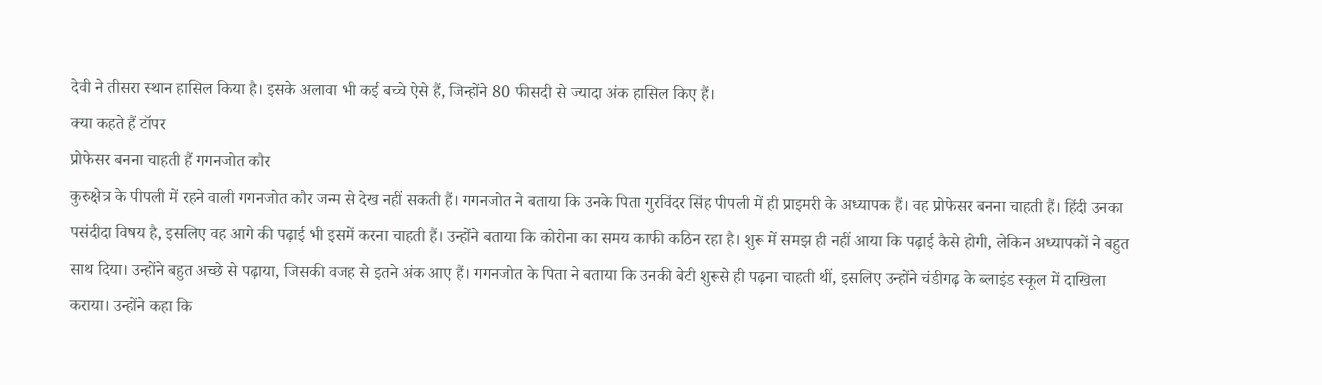देवी ने तीसरा स्थान हासिल किया है। इसके अलावा भी कई बच्चे ऐसे हैं, जिन्होंने 80 फीसदी से ज्यादा अंक हासिल किए हैं।
क्या कहते हैं टॉपर
प्रोफेसर बनना चाहती हैं गगनजोत कौर
कुरुक्षेत्र के पीपली में रहने वाली गगनजोत कौर जन्म से देख नहीं सकती हैं। गगनजोत ने बताया कि उनके पिता गुरविंदर सिंह पीपली में ही प्राइमरी के अध्यापक हैं। वह प्रोफेसर बनना चाहती हैं। हिंदी उनका पसंदीदा विषय है, इसलिए वह आगे की पढ़ाई भी इसमें करना चाहती हैं। उन्होंने बताया कि कोरोना का समय काफी कठिन रहा है। शुरू में समझ ही नहीं आया कि पढ़ाई कैसे होगी, लेकिन अध्यापकों ने बहुत साथ दिया। उन्होंने बहुत अच्छे से पढ़ाया, जिसकी वजह से इतने अंक आए हैं। गगनजोत के पिता ने बताया कि उनकी बेटी शुरूसे ही पढ़ना चाहती थीं, इसलिए उन्होंने चंडीगढ़ के ब्लाइंड स्कूल में दाखिला कराया। उन्होंने कहा कि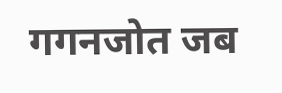गगनजोत जब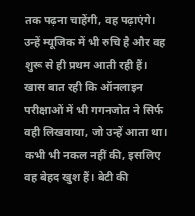तक पढ़ना चाहेंगी, वह पढ़ाएंगे। उन्हें म्यूजिक में भी रुचि है और वह शुरू से ही प्रथम आती रही हैं। खास बात रही कि ऑनलाइन परीक्षाओं में भी गगनजोत ने सिर्फ वही लिखवाया, जो उन्हें आता था। कभी भी नकल नहीं की, इसलिए वह बेहद खुश हैं। बेटी की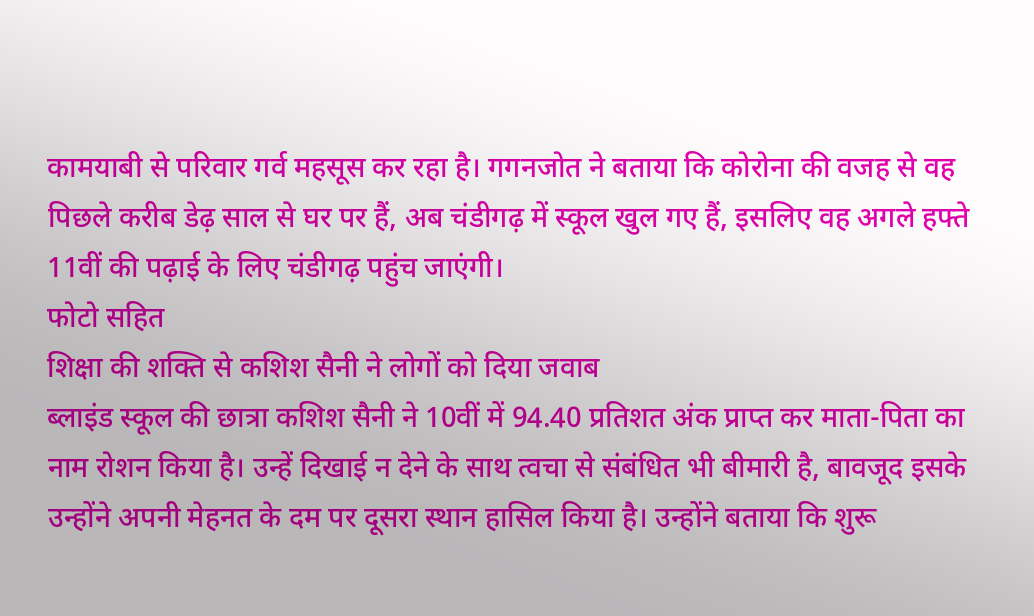कामयाबी से परिवार गर्व महसूस कर रहा है। गगनजोत ने बताया कि कोरोना की वजह से वह पिछले करीब डेढ़ साल से घर पर हैं, अब चंडीगढ़ में स्कूल खुल गए हैं, इसलिए वह अगले हफ्ते 11वीं की पढ़ाई के लिए चंडीगढ़ पहुंच जाएंगी।
फोटो सहित
शिक्षा की शक्ति से कशिश सैनी ने लोगों को दिया जवाब
ब्लाइंड स्कूल की छात्रा कशिश सैनी ने 10वीं में 94.40 प्रतिशत अंक प्राप्त कर माता-पिता का नाम रोशन किया है। उन्हें दिखाई न देने के साथ त्वचा से संबंधित भी बीमारी है, बावजूद इसके उन्होंने अपनी मेहनत के दम पर दूसरा स्थान हासिल किया है। उन्होंने बताया कि शुरू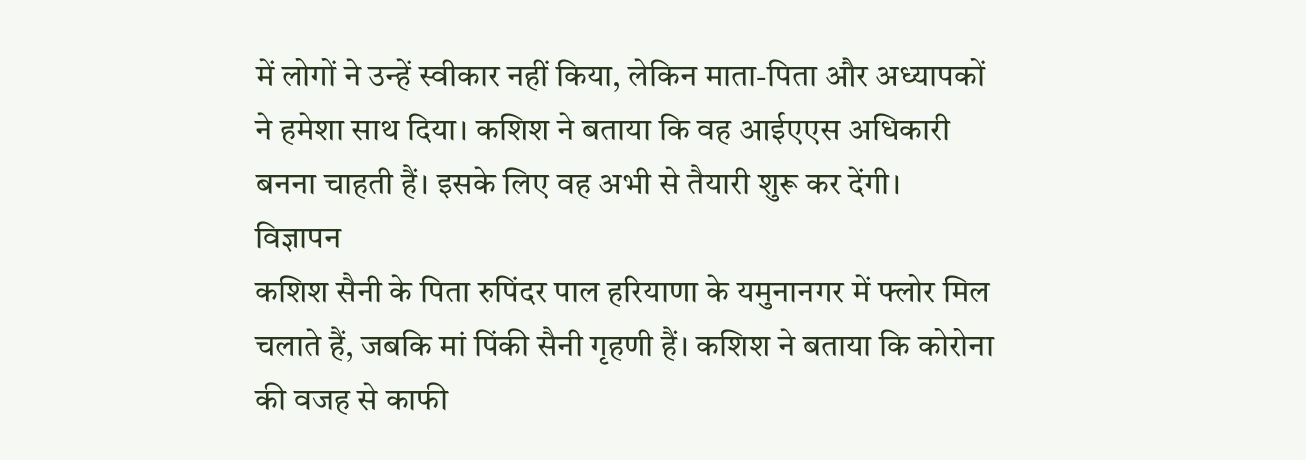में लोगों ने उन्हें स्वीकार नहीं किया, लेकिन माता-पिता और अध्यापकों ने हमेशा साथ दिया। कशिश ने बताया कि वह आईएएस अधिकारी बनना चाहती हैं। इसके लिए वह अभी से तैयारी शुरू कर देंगी।
विज्ञापन
कशिश सैनी के पिता रुपिंदर पाल हरियाणा के यमुनानगर में फ्लोर मिल चलाते हैं, जबकि मां पिंकी सैनी गृहणी हैं। कशिश ने बताया कि कोरोना की वजह से काफी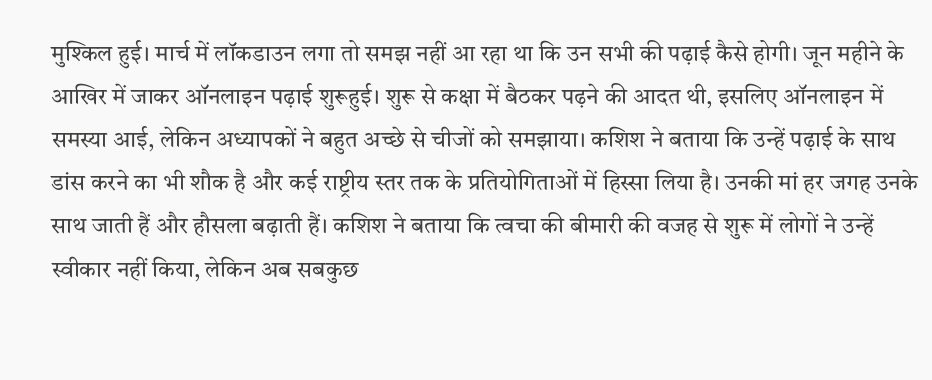मुश्किल हुई। मार्च में लॉकडाउन लगा तो समझ नहीं आ रहा था कि उन सभी की पढ़ाई कैसे होगी। जून महीने के आखिर में जाकर ऑनलाइन पढ़ाई शुरूहुई। शुरू से कक्षा में बैठकर पढ़ने की आदत थी, इसलिए ऑनलाइन में समस्या आई, लेकिन अध्यापकों ने बहुत अच्छे से चीजों को समझाया। कशिश ने बताया कि उन्हें पढ़ाई के साथ डांस करने का भी शौक है और कई राष्ट्रीय स्तर तक के प्रतियोगिताओं में हिस्सा लिया है। उनकी मां हर जगह उनके साथ जाती हैं और हौसला बढ़ाती हैं। कशिश ने बताया कि त्वचा की बीमारी की वजह से शुरू में लोगों ने उन्हें स्वीकार नहीं किया, लेकिन अब सबकुछ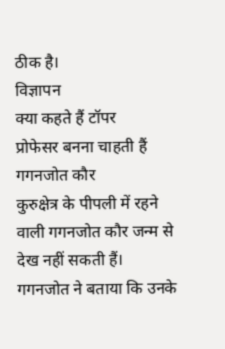ठीक है।
विज्ञापन
क्या कहते हैं टॉपर
प्रोफेसर बनना चाहती हैं गगनजोत कौर
कुरुक्षेत्र के पीपली में रहने वाली गगनजोत कौर जन्म से देख नहीं सकती हैं। गगनजोत ने बताया कि उनके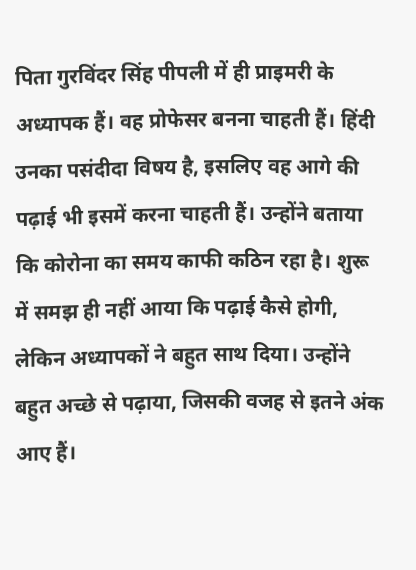पिता गुरविंदर सिंह पीपली में ही प्राइमरी के अध्यापक हैं। वह प्रोफेसर बनना चाहती हैं। हिंदी उनका पसंदीदा विषय है, इसलिए वह आगे की पढ़ाई भी इसमें करना चाहती हैं। उन्होंने बताया कि कोरोना का समय काफी कठिन रहा है। शुरू में समझ ही नहीं आया कि पढ़ाई कैसे होगी, लेकिन अध्यापकों ने बहुत साथ दिया। उन्होंने बहुत अच्छे से पढ़ाया, जिसकी वजह से इतने अंक आए हैं।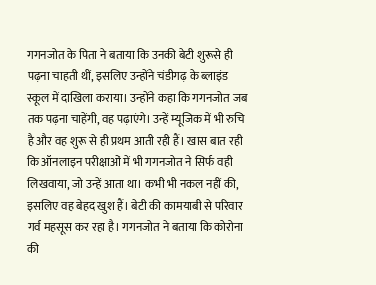गगनजोत के पिता ने बताया कि उनकी बेटी शुरूसे ही पढ़ना चाहती थीं, इसलिए उन्होंने चंडीगढ़ के ब्लाइंड स्कूल में दाखिला कराया। उन्होंने कहा कि गगनजोत जब तक पढ़ना चाहेंगी, वह पढ़ाएंगे। उन्हें म्यूजिक में भी रुचि है और वह शुरू से ही प्रथम आती रही हैं। खास बात रही कि ऑनलाइन परीक्षाओं में भी गगनजोत ने सिर्फ वही लिखवाया, जो उन्हें आता था। कभी भी नकल नहीं की, इसलिए वह बेहद खुश हैं। बेटी की कामयाबी से परिवार गर्व महसूस कर रहा है। गगनजोत ने बताया कि कोरोना की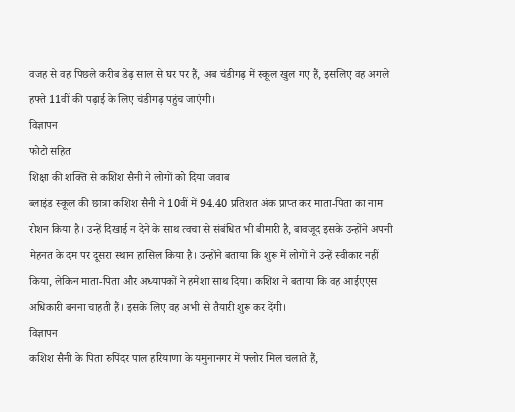वजह से वह पिछले करीब डेढ़ साल से घर पर हैं, अब चंडीगढ़ में स्कूल खुल गए हैं, इसलिए वह अगले हफ्ते 11वीं की पढ़ाई के लिए चंडीगढ़ पहुंच जाएंगी।
विज्ञापन
फोटो सहित
शिक्षा की शक्ति से कशिश सैनी ने लोगों को दिया जवाब
ब्लाइंड स्कूल की छात्रा कशिश सैनी ने 10वीं में 94.40 प्रतिशत अंक प्राप्त कर माता-पिता का नाम रोशन किया है। उन्हें दिखाई न देने के साथ त्वचा से संबंधित भी बीमारी है, बावजूद इसके उन्होंने अपनी मेहनत के दम पर दूसरा स्थान हासिल किया है। उन्होंने बताया कि शुरू में लोगों ने उन्हें स्वीकार नहीं किया, लेकिन माता-पिता और अध्यापकों ने हमेशा साथ दिया। कशिश ने बताया कि वह आईएएस अधिकारी बनना चाहती हैं। इसके लिए वह अभी से तैयारी शुरू कर देंगी।
विज्ञापन
कशिश सैनी के पिता रुपिंदर पाल हरियाणा के यमुनानगर में फ्लोर मिल चलाते हैं,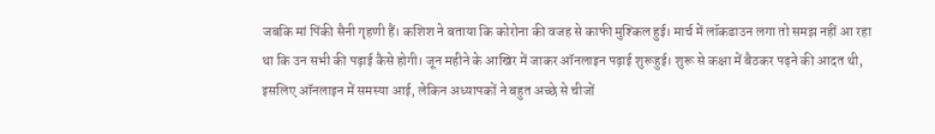जबकि मां पिंकी सैनी गृहणी हैं। कशिश ने बताया कि कोरोना की वजह से काफी मुश्किल हुई। मार्च में लॉकडाउन लगा तो समझ नहीं आ रहा था कि उन सभी की पढ़ाई कैसे होगी। जून महीने के आखिर में जाकर ऑनलाइन पढ़ाई शुरूहुई। शुरू से कक्षा में बैठकर पढ़ने की आदत थी, इसलिए ऑनलाइन में समस्या आई, लेकिन अध्यापकों ने बहुत अच्छे से चीजों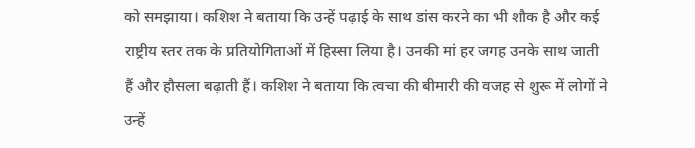को समझाया। कशिश ने बताया कि उन्हें पढ़ाई के साथ डांस करने का भी शौक है और कई राष्ट्रीय स्तर तक के प्रतियोगिताओं में हिस्सा लिया है। उनकी मां हर जगह उनके साथ जाती हैं और हौसला बढ़ाती हैं। कशिश ने बताया कि त्वचा की बीमारी की वजह से शुरू में लोगों ने उन्हें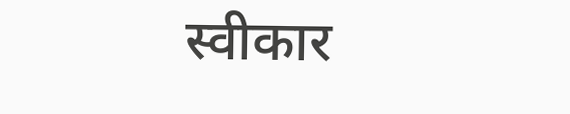स्वीकार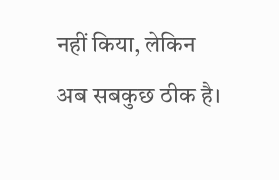नहीं किया, लेकिन अब सबकुछ ठीक है।